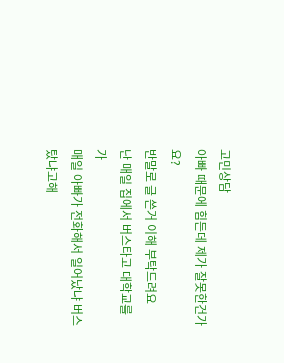고민상담
아빠 때문에 힘든데 제가 잘못한건가요?
반말로 글 쓴거 이해 부탁드려요
난 매일 집에서 버스타고 대학교를 가
매일 아빠가 전화해서 일어났냐 버스탔냐고해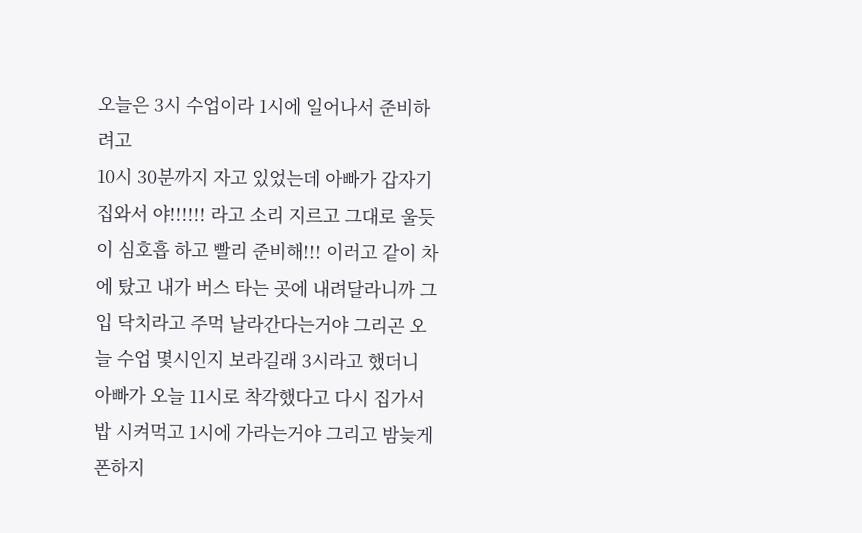오늘은 3시 수업이라 1시에 일어나서 준비하려고
10시 30분까지 자고 있었는데 아빠가 갑자기 집와서 야!!!!!! 라고 소리 지르고 그대로 울듯이 심호흡 하고 빨리 준비해!!! 이러고 같이 차에 탔고 내가 버스 타는 곳에 내려달라니까 그입 닥치라고 주먹 날라간다는거야 그리곤 오늘 수업 몇시인지 보라길래 3시라고 했더니 아빠가 오늘 11시로 착각했다고 다시 집가서 밥 시켜먹고 1시에 가라는거야 그리고 밤늦게 폰하지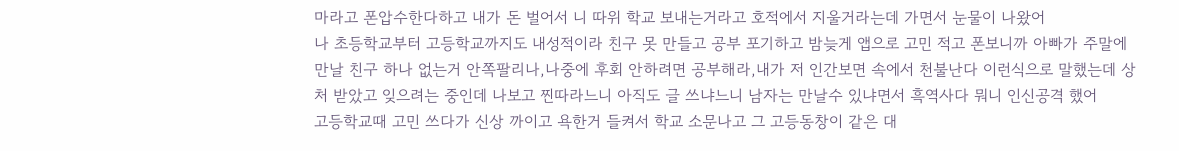마라고 폰압수한다하고 내가 돈 벌어서 니 따위 학교 보내는거라고 호적에서 지울거라는데 가면서 눈물이 나왔어
나 초등학교부터 고등학교까지도 내성적이라 친구 못 만들고 공부 포기하고 밤늦게 앱으로 고민 적고 폰보니까 아빠가 주말에 만날 친구 하나 없는거 안쪽팔리나,나중에 후회 안하려면 공부해라,내가 저 인간보면 속에서 천불난다 이런식으로 말했는데 상처 받았고 잊으려는 중인데 나보고 찐따라느니 아직도 글 쓰냐느니 남자는 만날수 있냐면서 흑역사다 뭐니 인신공격 했어
고등학교때 고민 쓰다가 신상 까이고 욕한거 들켜서 학교 소문나고 그 고등동창이 같은 대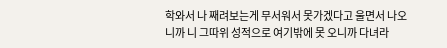학와서 나 째려보는게 무서워서 못가겠다고 울면서 나오니까 니 그따위 성적으로 여기밖에 못 오니까 다녀라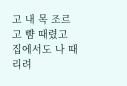고 내 목 조르고 뺨 때렸고 집에서도 나 때리려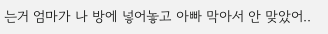는거 엄마가 나 방에 넣어놓고 아빠 막아서 안 맞았어..